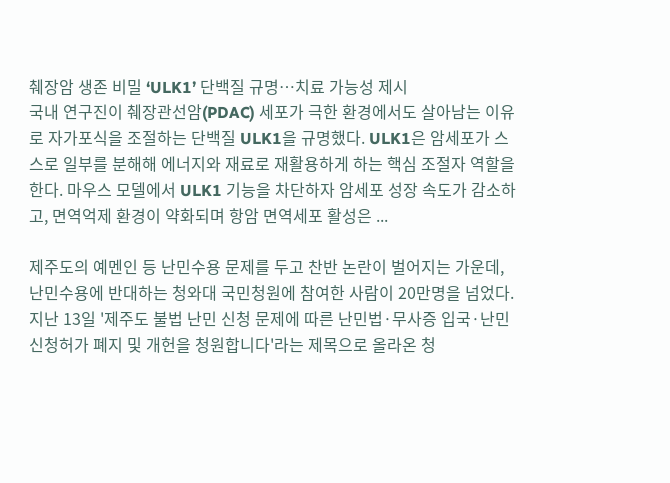췌장암 생존 비밀 ‘ULK1’ 단백질 규명…치료 가능성 제시
국내 연구진이 췌장관선암(PDAC) 세포가 극한 환경에서도 살아남는 이유로 자가포식을 조절하는 단백질 ULK1을 규명했다. ULK1은 암세포가 스스로 일부를 분해해 에너지와 재료로 재활용하게 하는 핵심 조절자 역할을 한다. 마우스 모델에서 ULK1 기능을 차단하자 암세포 성장 속도가 감소하고, 면역억제 환경이 약화되며 항암 면역세포 활성은 ...

제주도의 예멘인 등 난민수용 문제를 두고 찬반 논란이 벌어지는 가운데, 난민수용에 반대하는 청와대 국민청원에 참여한 사람이 20만명을 넘었다.
지난 13일 '제주도 불법 난민 신청 문제에 따른 난민법·무사증 입국·난민신청허가 폐지 및 개헌을 청원합니다'라는 제목으로 올라온 청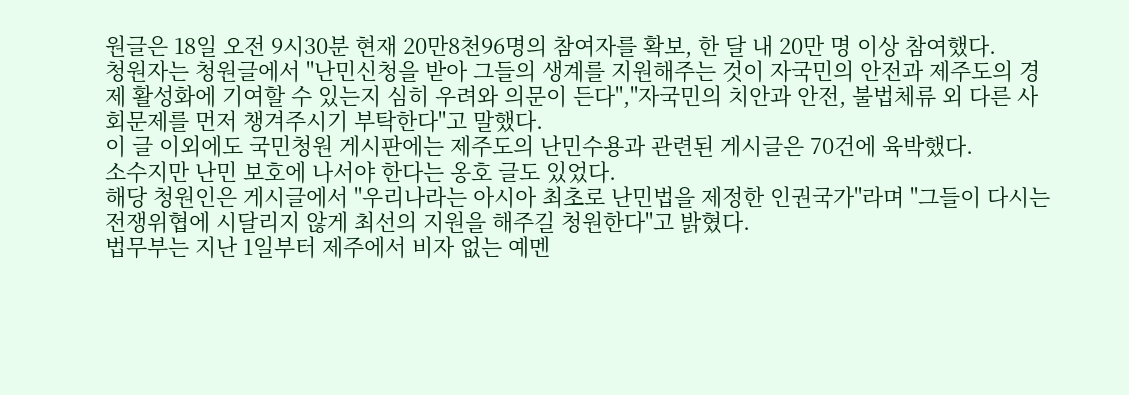원글은 18일 오전 9시30분 현재 20만8천96명의 참여자를 확보, 한 달 내 20만 명 이상 참여했다.
청원자는 청원글에서 "난민신청을 받아 그들의 생계를 지원해주는 것이 자국민의 안전과 제주도의 경제 활성화에 기여할 수 있는지 심히 우려와 의문이 든다","자국민의 치안과 안전, 불법체류 외 다른 사회문제를 먼저 챙겨주시기 부탁한다"고 말했다.
이 글 이외에도 국민청원 게시판에는 제주도의 난민수용과 관련된 게시글은 70건에 육박했다.
소수지만 난민 보호에 나서야 한다는 옹호 글도 있었다.
해당 청원인은 게시글에서 "우리나라는 아시아 최초로 난민법을 제정한 인권국가"라며 "그들이 다시는 전쟁위협에 시달리지 않게 최선의 지원을 해주길 청원한다"고 밝혔다.
법무부는 지난 1일부터 제주에서 비자 없는 예멘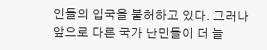인들의 입국을 불허하고 있다. 그러나 앞으로 다른 국가 난민들이 더 늘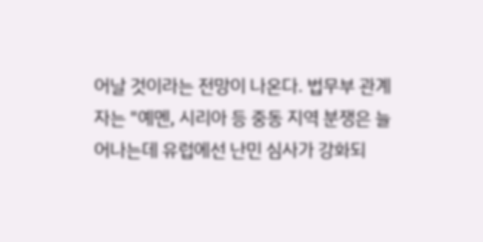어날 것이라는 전망이 나온다. 법무부 관계자는 "예멘, 시리아 등 중동 지역 분쟁은 늘어나는데 유럽에선 난민 심사가 강화되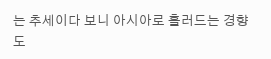는 추세이다 보니 아시아로 흘러드는 경향도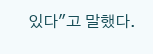있다"고 말했다.